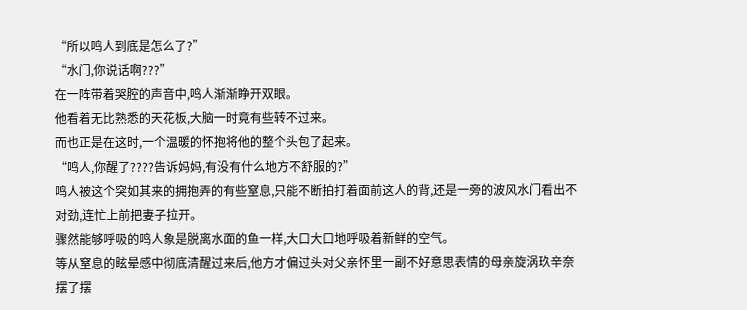“所以鸣人到底是怎么了?”
“水门,你说话啊???”
在一阵带着哭腔的声音中,鸣人渐渐睁开双眼。
他看着无比熟悉的天花板,大脑一时竟有些转不过来。
而也正是在这时,一个温暖的怀抱将他的整个头包了起来。
“鸣人,你醒了????告诉妈妈,有没有什么地方不舒服的?”
鸣人被这个突如其来的拥抱弄的有些窒息,只能不断拍打着面前这人的背,还是一旁的波风水门看出不对劲,连忙上前把妻子拉开。
骤然能够呼吸的鸣人象是脱离水面的鱼一样,大口大口地呼吸着新鲜的空气。
等从窒息的眩晕感中彻底清醒过来后,他方才偏过头对父亲怀里一副不好意思表情的母亲旋涡玖辛奈摆了摆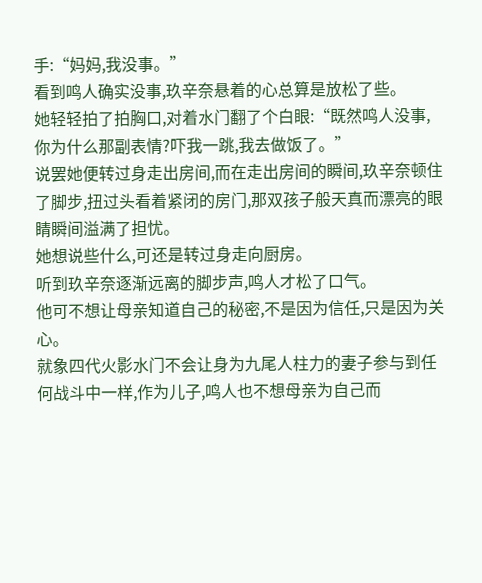手:“妈妈,我没事。”
看到鸣人确实没事,玖辛奈悬着的心总算是放松了些。
她轻轻拍了拍胸口,对着水门翻了个白眼:“既然鸣人没事,你为什么那副表情?吓我一跳,我去做饭了。”
说罢她便转过身走出房间,而在走出房间的瞬间,玖辛奈顿住了脚步,扭过头看着紧闭的房门,那双孩子般天真而漂亮的眼睛瞬间溢满了担忧。
她想说些什么,可还是转过身走向厨房。
听到玖辛奈逐渐远离的脚步声,鸣人才松了口气。
他可不想让母亲知道自己的秘密,不是因为信任,只是因为关心。
就象四代火影水门不会让身为九尾人柱力的妻子参与到任何战斗中一样,作为儿子,鸣人也不想母亲为自己而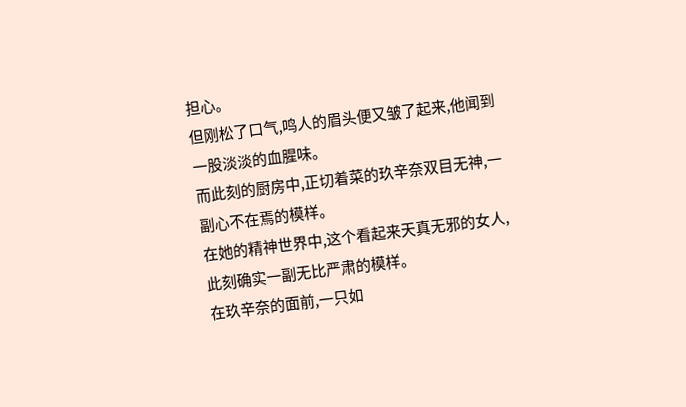担心。
但刚松了口气,鸣人的眉头便又皱了起来,他闻到一股淡淡的血腥味。
而此刻的厨房中,正切着菜的玖辛奈双目无神,一副心不在焉的模样。
在她的精神世界中,这个看起来天真无邪的女人,此刻确实一副无比严肃的模样。
在玖辛奈的面前,一只如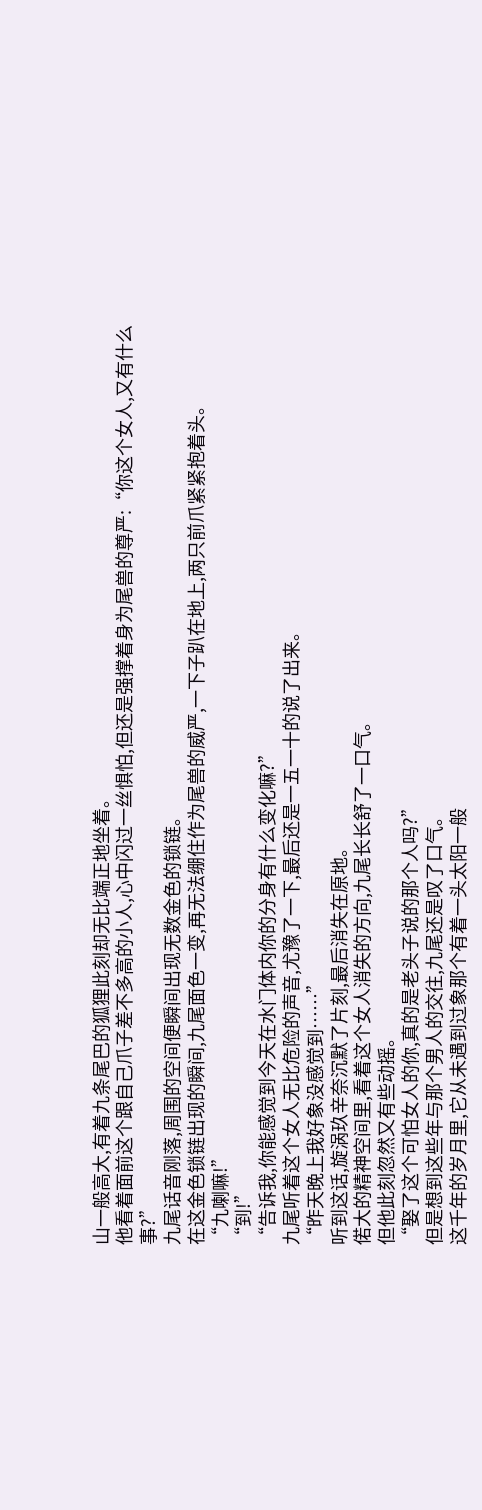山一般高大,有着九条尾巴的狐狸此刻却无比端正地坐着。
他看着面前这个跟自己爪子差不多高的小人,心中闪过一丝惧怕,但还是强撑着身为尾兽的尊严:“你这个女人,又有什么事?”
九尾话音刚落,周围的空间便瞬间出现无数金色的锁链。
在这金色锁链出现的瞬间,九尾面色一变,再无法绷住作为尾兽的威严,一下子趴在地上,两只前爪紧紧抱着头。
“九喇嘛!”
“到!”
“告诉我,你能感觉到今天在水门体内你的分身有什么变化嘛?”
九尾听着这个女人无比危险的声音,尤豫了一下,最后还是一五一十的说了出来。
“昨天晚上我好象没感觉到……”
听到这话,旋涡玖辛奈沉默了片刻,最后消失在原地。
偌大的精神空间里,看着这个女人消失的方向,九尾长长舒了一口气。
但他此刻忽然又有些动摇。
“娶了这个可怕女人的你,真的是老头子说的那个人吗?”
但是想到这些年与那个男人的交往,九尾还是叹了口气。
这千年的岁月里,它从未遇到过象那个有着一头太阳一般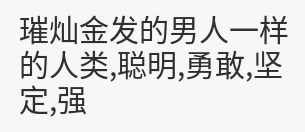璀灿金发的男人一样的人类,聪明,勇敢,坚定,强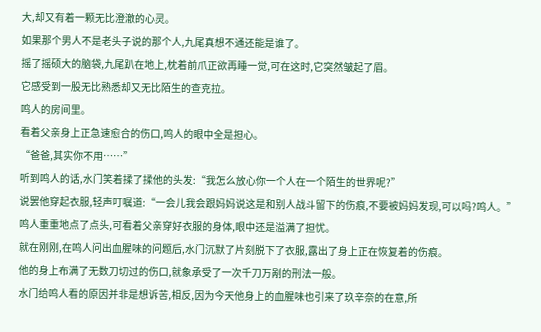大,却又有着一颗无比澄澈的心灵。
如果那个男人不是老头子说的那个人,九尾真想不通还能是谁了。
摇了摇硕大的脑袋,九尾趴在地上,枕着前爪正欲再睡一觉,可在这时,它突然皱起了眉。
它感受到一股无比熟悉却又无比陌生的查克拉。
鸣人的房间里。
看着父亲身上正急速愈合的伤口,鸣人的眼中全是担心。
“爸爸,其实你不用……”
听到鸣人的话,水门笑着揉了揉他的头发:“我怎么放心你一个人在一个陌生的世界呢?”
说罢他穿起衣服,轻声叮嘱道:“一会儿我会跟妈妈说这是和别人战斗留下的伤痕,不要被妈妈发现,可以吗?鸣人。”
鸣人重重地点了点头,可看着父亲穿好衣服的身体,眼中还是溢满了担忧。
就在刚刚,在鸣人问出血腥味的问题后,水门沉默了片刻脱下了衣服,露出了身上正在恢复着的伤痕。
他的身上布满了无数刀切过的伤口,就象承受了一次千刀万剐的刑法一般。
水门给鸣人看的原因并非是想诉苦,相反,因为今天他身上的血腥味也引来了玖辛奈的在意,所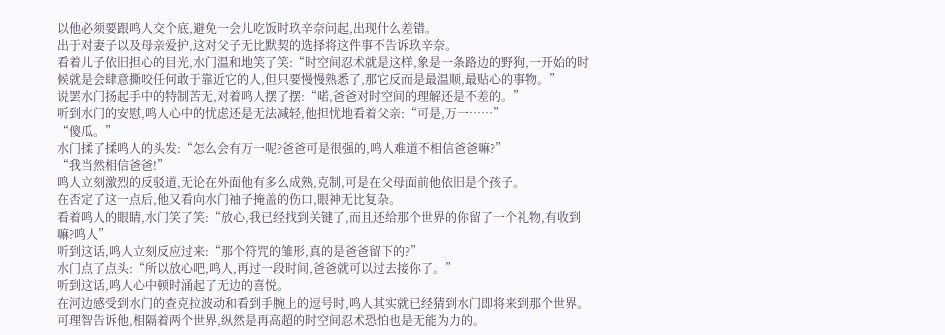以他必须要跟鸣人交个底,避免一会儿吃饭时玖辛奈问起,出现什么差错。
出于对妻子以及母亲爱护,这对父子无比默契的选择将这件事不告诉玖辛奈。
看着儿子依旧担心的目光,水门温和地笑了笑:“时空间忍术就是这样,象是一条路边的野狗,一开始的时候就是会肆意撕咬任何敢于靠近它的人,但只要慢慢熟悉了,那它反而是最温顺,最贴心的事物。”
说罢水门扬起手中的特制苦无,对着鸣人摆了摆:“喏,爸爸对时空间的理解还是不差的。”
听到水门的安慰,鸣人心中的忧虑还是无法减轻,他担忧地看着父亲:“可是,万一……”
“傻瓜。”
水门揉了揉鸣人的头发:“怎么会有万一呢?爸爸可是很强的,鸣人难道不相信爸爸嘛?”
“我当然相信爸爸!”
鸣人立刻激烈的反驳道,无论在外面他有多么成熟,克制,可是在父母面前他依旧是个孩子。
在否定了这一点后,他又看向水门袖子掩盖的伤口,眼神无比复杂。
看着鸣人的眼睛,水门笑了笑:“放心,我已经找到关键了,而且还给那个世界的你留了一个礼物,有收到嘛?鸣人”
听到这话,鸣人立刻反应过来:“那个符咒的雏形,真的是爸爸留下的?”
水门点了点头:“所以放心吧,鸣人,再过一段时间,爸爸就可以过去接你了。”
听到这话,鸣人心中顿时涌起了无边的喜悦。
在河边感受到水门的查克拉波动和看到手腕上的逗号时,鸣人其实就已经猜到水门即将来到那个世界。
可理智告诉他,相隔着两个世界,纵然是再高超的时空间忍术恐怕也是无能为力的。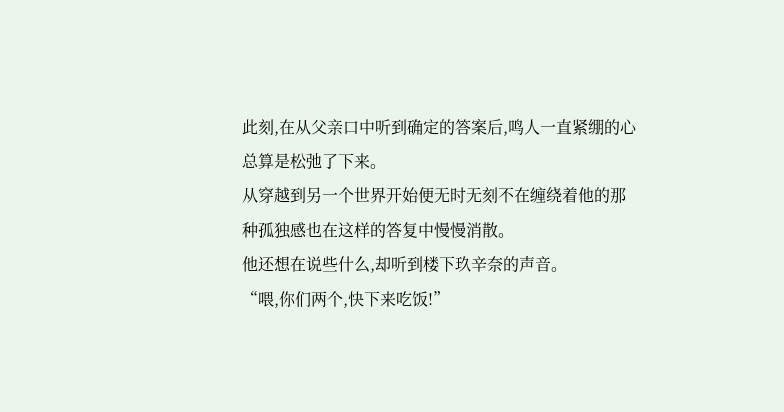此刻,在从父亲口中听到确定的答案后,鸣人一直紧绷的心总算是松弛了下来。
从穿越到另一个世界开始便无时无刻不在缠绕着他的那种孤独感也在这样的答复中慢慢消散。
他还想在说些什么,却听到楼下玖辛奈的声音。
“喂,你们两个,快下来吃饭!”